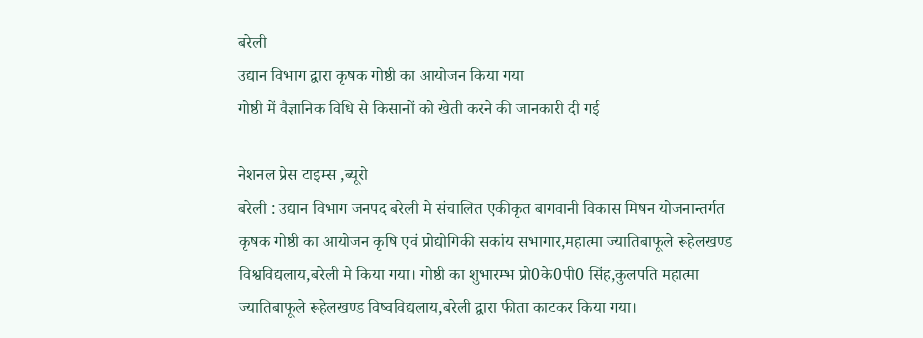बरेली
उद्यान विभाग द्वारा कृषक गोष्ठी का आयोजन किया गया
गोष्ठी में वैज्ञानिक विधि से किसानों को खेती करने की जानकारी दी गई

नेशनल प्रेस टाइम्स ,ब्यूरो
बरेली : उद्यान विभाग जनपद बरेली मे संचालित एकीकृत बागवानी विकास मिषन योजनान्तर्गत कृषक गोष्ठी का आयोजन कृषि एवं प्रोद्योगिकी सकांय सभागार,महात्मा ज्यातिबाफूले रूहेलखण्ड विश्वविद्यलाय,बरेली मे किया गया। गोष्ठी का शुभारम्भ प्रो0के0पी0 सिंह,कुलपति महात्मा ज्यातिबाफूले रूहेलखण्ड विष्वविद्यलाय,बरेली द्वारा फीता काटकर किया गया।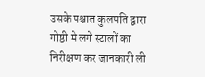उसके पश्चात कुलपति द्वारा गोष्ठी मे लगे स्टालों का निरीक्षण कर जानकारी ली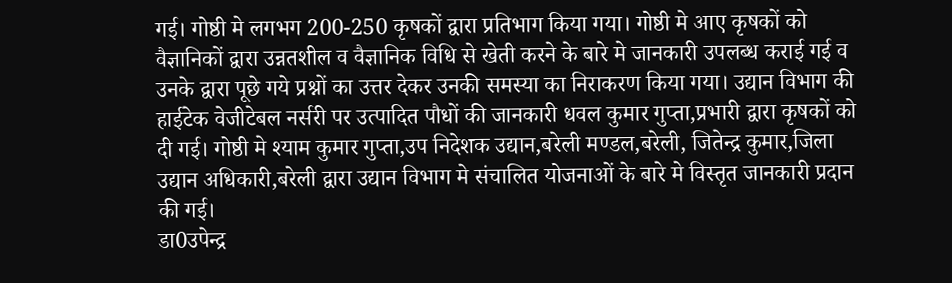गई। गोष्ठी मे लगभग 200-250 कृषकों द्वारा प्रतिभाग किया गया। गोष्ठी मे आए कृषकों को वैज्ञानिकों द्वारा उन्नतशील व वैज्ञानिक विधि से खेती करने के बारे मे जानकारी उपलब्ध कराई गई व उनके द्वारा पूछे गये प्रश्नों का उत्तर देकर उनकी समस्या का निराकरण किया गया। उद्यान विभाग की हाईटेक वेजीटेबल नर्सरी पर उत्पादित पौधों की जानकारी धवल कुमार गुप्ता,प्रभारी द्वारा कृषकों को दी गई। गोष्ठी मे श्याम कुमार गुप्ता,उप निदेशक उद्यान,बरेली मण्डल,बरेली, जितेन्द्र कुमार,जिला उद्यान अधिकारी,बरेली द्वारा उद्यान विभाग मे संचालित योजनाओं के बारे मे विस्तृत जानकारी प्रदान की गई।
डा0उपेन्द्र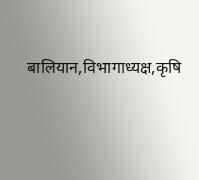बालियान,विभागाध्यक्ष,कृषि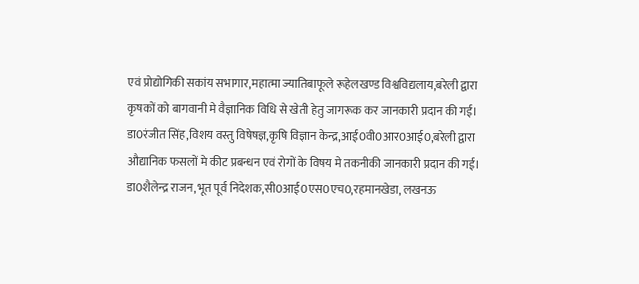एवं प्रोद्योगिकी सकांय सभागार,महात्मा ज्यातिबाफूले रूहेलखण्ड विश्वविद्यलाय,बरेली द्वारा कृषकों को बागवानी मे वैज्ञानिक विधि से खेती हेतु जागरूक कर जानकारी प्रदान की गई। डा0रंजीत सिंह,विशय वस्तु विषेषज्ञ,कृषि विज्ञान केन्द्र,आई0वी0आर0आई0,बरेली द्वारा औद्यानिक फसलों मे कीट प्रबन्धन एवं रोगों के विषय मे तकनीकी जानकारी प्रदान की गई। डा0शैलेन्द्र राजन,भूत पूर्व निदेशक,सी0आई0एस0एच0,रहमानखेडा, लखनऊ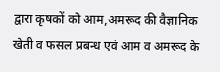द्वारा कृषकों को आम,अमरूद की वैज्ञानिक खेती व फसल प्रबन्ध एवं आम व अमरूद के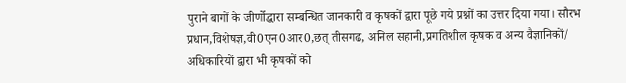पुराने बागों के जीर्णोद्धारा सम्बन्धित जानकारी व कृषकों द्वारा पूछे गये प्रश्नों का उत्तर दिया गया। सौरभ प्रधान,विशेषज्ञ,वी0एन0आर0,छत् तीसगढ, अनिल सहानी,प्रगतिशील कृषक व अन्य वैज्ञानिकों/ अधिकारियों द्वारा भी कृषकों को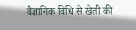वैज्ञानिक विधि से खेती की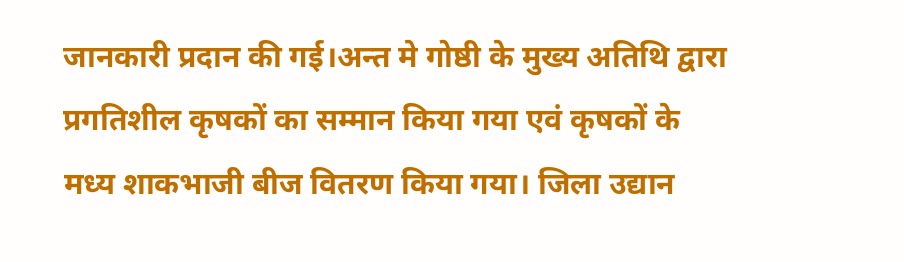जानकारी प्रदान की गई।अन्त मे गोष्ठी के मुख्य अतिथि द्वारा प्रगतिशील कृषकों का सम्मान किया गया एवं कृषकों के मध्य शाकभाजी बीज वितरण किया गया। जिला उद्यान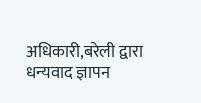अधिकारी,बरेली द्वारा धन्यवाद ज्ञापन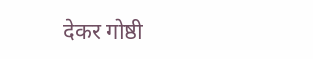देकर गोष्ठी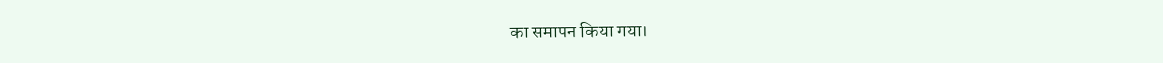का समापन किया गया।